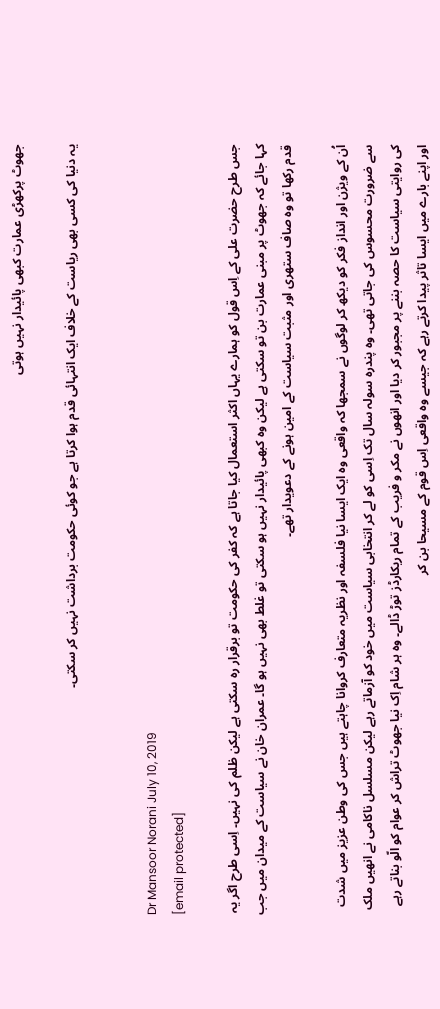جھوٹ پرکھڑی عمارت کبھی پائیدار نہیں ہوتی

یہ دنیا کی کسی بھی ریاست کے خلاف ایک انتہائی قدم ہوا کرتا ہے جو کوئی حکومت برداشت نہیں کر سکتی۔


Dr Mansoor Norani July 10, 2019
[email protected]

جس طرح حضرت علی کے اِس قول کو ہمارے یہاں اکثر استعمال کیا جاتا ہے کہ کفر کی حکومت تو برقرار رہ سکتی ہے لیکن ظلم کی نہیں۔ اِسی طرح اگر یہ کہا جائے کہ جھوٹ پر مبنی عمارت بن تو سکتی ہے لیکن وہ کبھی پائیدار نہیں ہو سکتی تو غلط بھی نہیں ہو گا۔ عمران خان نے سیاست کے میدان میں جب قدم رکھا تو وہ صاف ستھری اور مثبت سیاست کے امین ہونے کے دعویدار تھے۔

اُن کے ویژن اور انداز فکر کو دیکھ کر لوگوں نے سمجھا کہ واقعی وہ ایک ایسا نیا فلسفہ اور نظریہ متعارف کروانا چاہتے ہیں جس کی وطن عزیز میں شدت سے ضرورت محسوس کی جاتی تھی۔ وہ پندرہ سولہ سال تک اِسی کو لے کر انتخابی سیاست میں خود کو آزماتے رہے لیکن مسلسل ناکامی نے انھیں ملک کی روایتی سیاست کا حصہ بننے پر مجبور کر دیا اور انھوں نے مکر و فریب کے تمام ریکارڈز توڑ ڈالے۔ وہ ہر شام اِک نیا جھوٹ تراش کر عوام کو الّو بناتے رہے اور اپنے بارے میں ایسا تاثر پیدا کرتے رہے کہ جیسے وہ واقعی اِس قوم کے مسیحا بن کر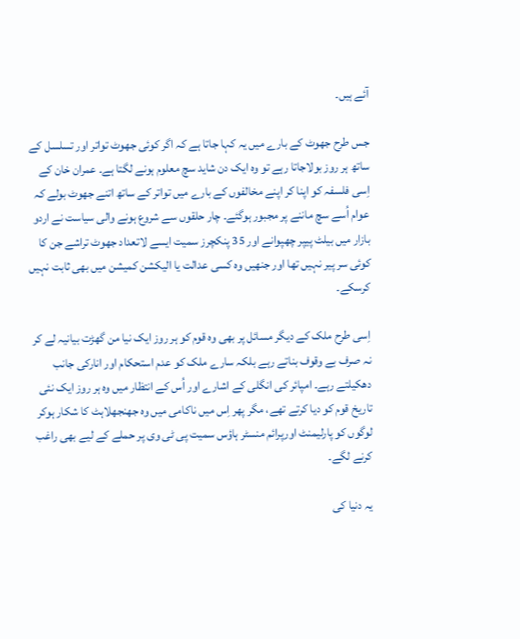آئے ہیں۔

جس طرح جھوٹ کے بارے میں یہ کہا جاتا ہے کہ اگر کوئی جھوٹ تواتر اور تسلسل کے ساتھ ہر روز بولاجاتا رہے تو وہ ایک دن شاید سچ معلوم ہونے لگتا ہے۔ عمران خان کے اِسی فلسفہ کو اپنا کر اپنے مخالفوں کے بارے میں تواتر کے ساتھ اتنے جھوٹ بولے کہ عوام اُسے سچ ماننے پر مجبور ہوگئے۔ چار حلقوں سے شروع ہونے والی سیاست نے اردو بازار میں بیلٹ پیپر چھپوانے اور 35 پنکچرز سمیت ایسے لاتعداد جھوٹ تراشے جن کا کوئی سر پیر نہیں تھا اور جنھیں وہ کسی عدالت یا الیکشن کمیشن میں بھی ثابت نہیں کرسکے۔

اِسی طرح ملک کے دیگر مسائل پر بھی وہ قوم کو ہر روز ایک نیا من گھڑت بیانیہ لے کر نہ صرف بے وقوف بناتے رہے بلکہ سارے ملک کو عدم استحکام اور انارکی جانب دھکیلتے رہے۔ امپائر کی انگلی کے اشارے اور اُس کے انتظار میں وہ ہر روز ایک نئی تاریخ قوم کو دیا کرتے تھے، مگر پھر اِس میں ناکامی میں وہ جھنجھلاہٹ کا شکار ہوکر لوگوں کو پارلیمنٹ اورپرائم منسٹر ہاؤس سمیت پی ٹی وی پر حملے کے لیے بھی راغب کرنے لگے۔

یہ دنیا کی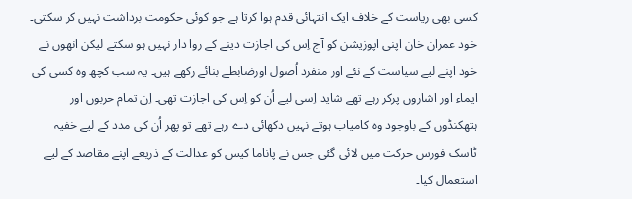کسی بھی ریاست کے خلاف ایک انتہائی قدم ہوا کرتا ہے جو کوئی حکومت برداشت نہیں کر سکتی۔ خود عمران خان اپنی اپوزیشن کو آج اِس کی اجازت دینے کے روا دار نہیں ہو سکتے لیکن انھوں نے خود اپنے لیے سیاست کے نئے اور منفرد اُصول اورضابطے بنائے رکھے ہیں۔ یہ سب کچھ وہ کسی کی ایماء اور اشاروں پرکر رہے تھے شاید اِسی لیے اُن کو اِس کی اجازت تھی۔ اِن تمام حربوں اور ہتھکنڈوں کے باوجود وہ کامیاب ہوتے نہیں دکھائی دے رہے تھے تو پھر اُن کی مدد کے لیے خفیہ ٹاسک فورس حرکت میں لائی گئی جس نے پاناما کیس کو عدالت کے ذریعے اپنے مقاصد کے لیے استعمال کیا۔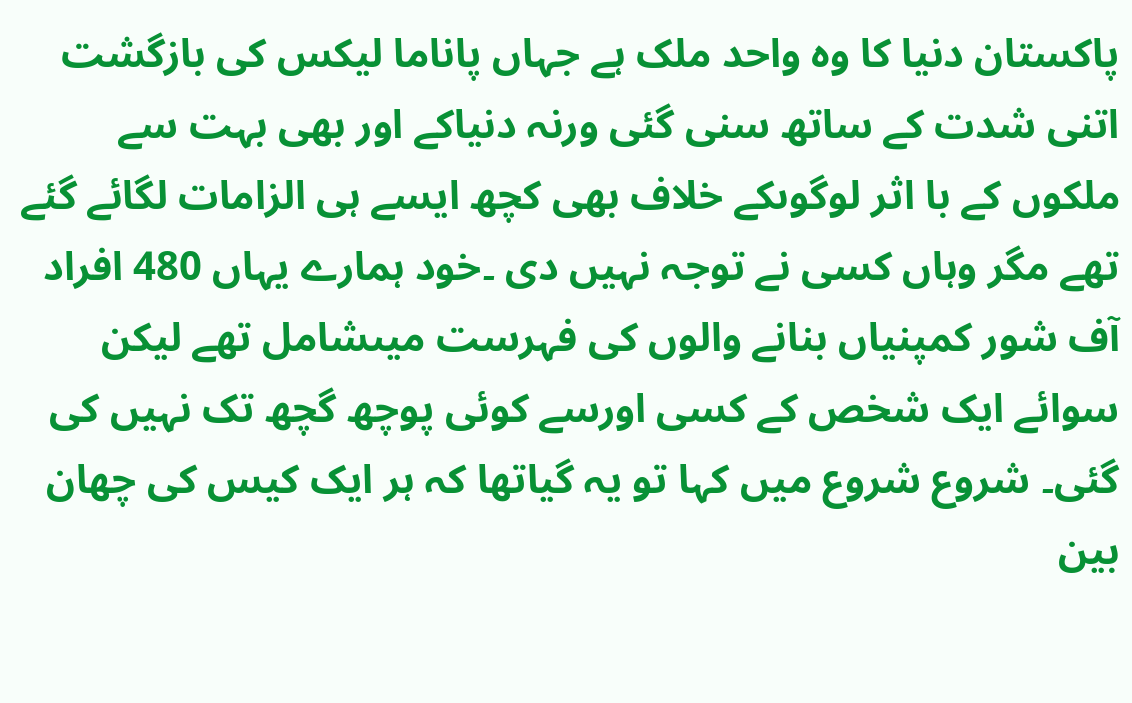پاکستان دنیا کا وہ واحد ملک ہے جہاں پاناما لیکس کی بازگشت اتنی شدت کے ساتھ سنی گئی ورنہ دنیاکے اور بھی بہت سے ملکوں کے با اثر لوگوںکے خلاف بھی کچھ ایسے ہی الزامات لگائے گئے تھے مگر وہاں کسی نے توجہ نہیں دی ۔خود ہمارے یہاں 480 افراد آف شور کمپنیاں بنانے والوں کی فہرست میںشامل تھے لیکن سوائے ایک شخص کے کسی اورسے کوئی پوچھ گچھ تک نہیں کی گئی۔ شروع شروع میں کہا تو یہ گیاتھا کہ ہر ایک کیس کی چھان بین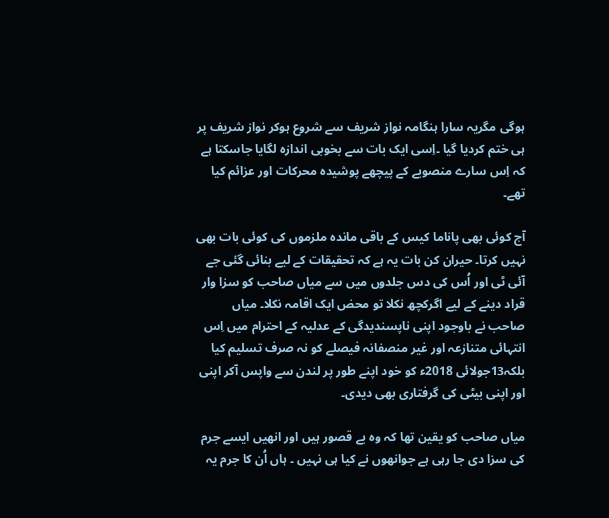ہوگی مگریہ سارا ہنگامہ نواز شریف سے شروع ہوکر نواز شریف پر ہی ختم کردیا گیا ۔اِسی ایک بات سے بخوبی اندازہ لگایا جاسکتا ہے کہ اِس سارے منصوبے کے پیچھے پوشیدہ محرکات اور عزائم کیا تھے۔

آج کوئی بھی پاناما کیس کے باقی ماندہ ملزموں کی کوئی بات بھی نہیں کرتا۔ حیران کن بات یہ ہے کہ تحقیقات کے لیے بنائی گئی جے آئی ٹی اور اُس کی دس جلدوں میں سے میاں صاحب کو سزا وار قراد دینے کے لیے اگرکچھ نکلا تو محض ایک اقامہ نکلا۔ میاں صاحب نے باوجود اپنی ناپسندیدگی کے عدلیہ کے احترام میں اِس انتہائی متنازعہ اور غیر منصفانہ فیصلے کو نہ صرف تسلیم کیا بلکہ13جولائی 2018ء کو خود اپنے طور پر لندن سے واپس آکر اپنی اور اپنی بیٹی کی گرفتاری بھی دیدی۔

میاں صاحب کو یقین تھا کہ وہ بے قصور ہیں اور انھیں ایسے جرم کی سزا دی جا رہی ہے جوانھوں نے کیا ہی نہیں ۔ ہاں اُن کا جرم یہ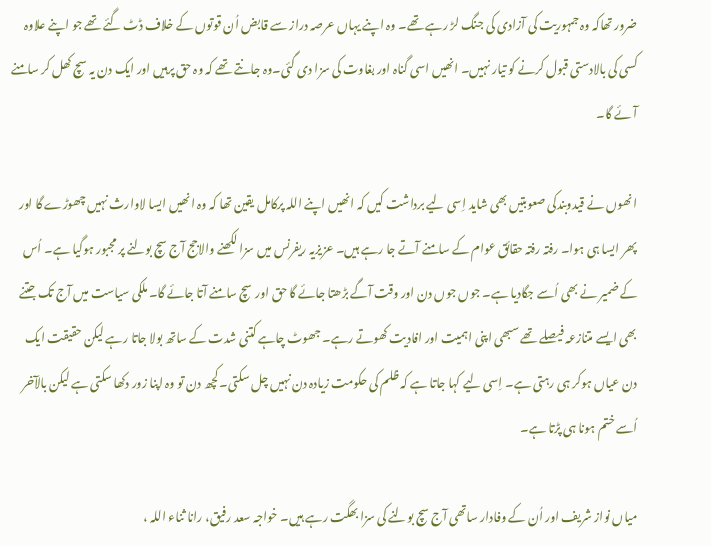ضرور تھاکہ وہ جمہوریت کی آزادی کی جنگ لڑ رہے تھے۔ وہ اپنے یہاں عرصہ دراز سے قابض اُن قوتوں کے خلاف ڈٹ گئے تھے جو اپنے علاوہ کسی کی بالادستی قبول کرنے کو تیار نہیں۔ انھیں اسی گناہ اور بغاوت کی سزا دی گئی۔وہ جانتے تھے کہ وہ حق پرہیں اور ایک دن یہ سچ کھل کر سامنے آئے گا۔

انھوں نے قیدوبندکی صعوبتیں بھی شاید اِسی لیے برداشت کیں کہ انھیں اپنے اللہ پرکامل یقین تھا کہ وہ انھیں ایسا لاوارث نہیں چھوڑے گا اور پھر ایسا ہی ہوا۔ رفتہ رفتہ حقائق عوام کے سامنے آتے جا رہے ہیں۔ عزیزیہ ریفرنس میں سزا لکھنے والاجج آج سچ بولنے پر مجبور ہوگیا ہے۔ اُس کے ضمیر نے بھی اُسے جگادیا ہے۔ جوں جوں دن اور وقت آگے بڑھتا جائے گا حق اورسچ سامنے آتا جائے گا۔ ملکی سیاست میں آج تک جتنے بھی ایسے متنازعہ فیصلے تھے سبھی اپنی اہمیت اور افادیت کھوتے رہے۔ جھوٹ چاہے کتنی شدت کے ساتھ بولا جاتا رہے لیکن حقیقت ایک دن عیاں ہوکر ہی رہتی ہے۔ اِسی لیے کہا جاتا ہے کہ ظلم کی حکومت زیادہ دن نہیں چل سکتی۔کچھ دن تو وہ اپنا زور دکھا سکتی ہے لیکن بالآخر اُسے ختم ہونا ہی پڑتا ہے۔

میاں نواز شریف اور اُن کے وفادار ساتھی آج سچ بولنے کی سزا بھگت رہے ہیں۔ خواجہ سعد رفیق، رانا ثناء اللہ ،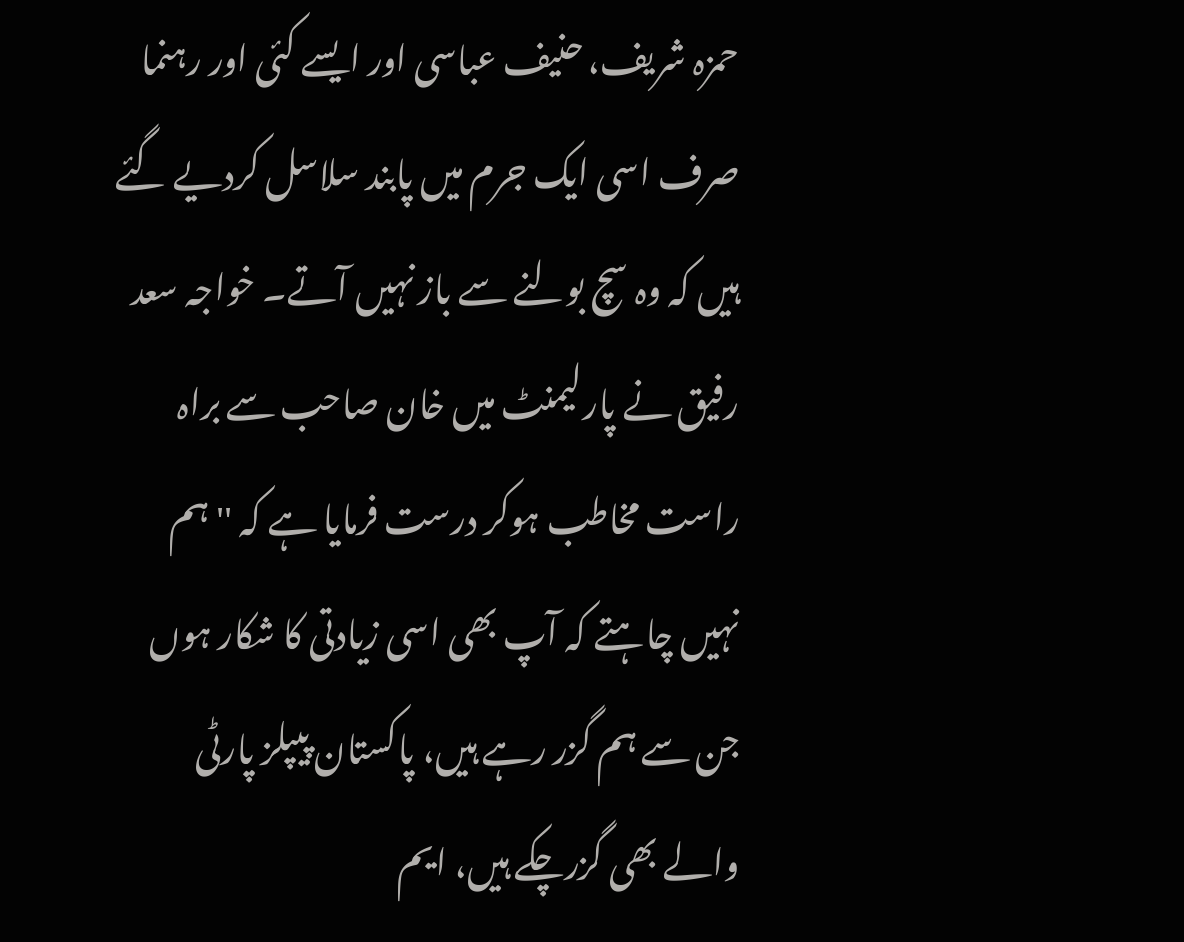حمزہ شریف، حنیف عباسی اور ایسے کئی اور رہنما صرف اسی ایک جرم میں پابند سلاسل کردیے گئے ہیں کہ وہ سچ بولنے سے باز نہیں آتے۔ خواجہ سعد رفیق نے پارلیمنٹ میں خان صاحب سے براہ راست مخاطب ہوکر درست فرمایا ہے کہ '' ہم نہیں چاہتے کہ آپ بھی اسی زیادتی کا شکار ہوں جن سے ہم گزر رہے ہیں، پاکستان پیپلز پارٹی والے بھی گزرچکے ہیں، ایم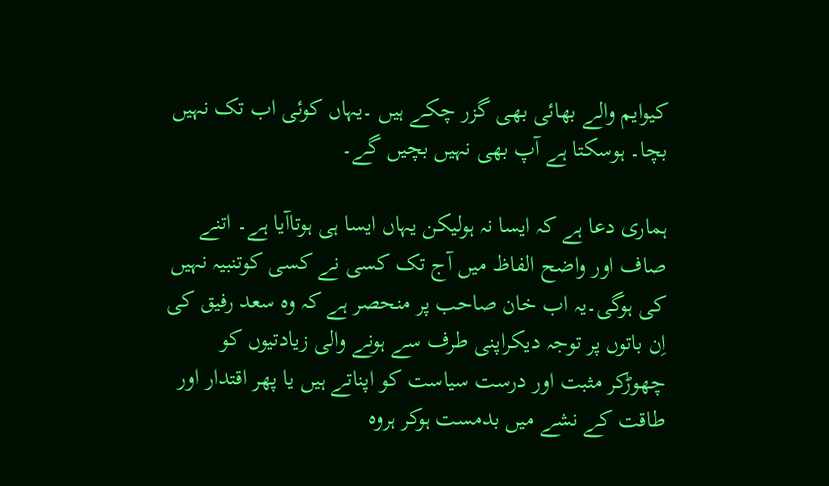کیوایم والے بھائی بھی گزر چکے ہیں ۔یہاں کوئی اب تک نہیں بچا۔ ہوسکتا ہے آپ بھی نہیں بچیں گے۔

ہماری دعا ہے کہ ایسا نہ ہولیکن یہاں ایسا ہی ہوتاآیا ہے۔ اتنے صاف اور واضح الفاظ میں آج تک کسی نے کسی کوتنبیہ نہیں کی ہوگی۔یہ اب خان صاحب پر منحصر ہے کہ وہ سعد رفیق کی اِن باتوں پر توجہ دیکراپنی طرف سے ہونے والی زیادتیوں کو چھوڑکر مثبت اور درست سیاست کو اپناتے ہیں یا پھر اقتدار اور طاقت کے نشے میں بدمست ہوکر ہروہ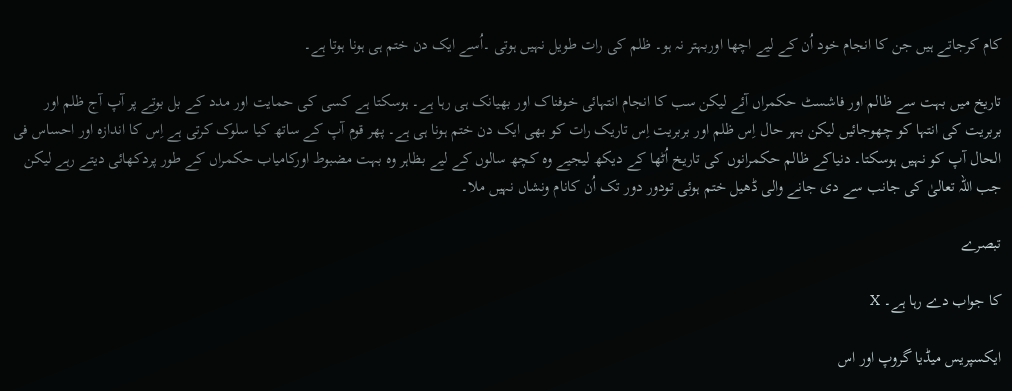کام کرجاتے ہیں جن کا انجام خود اُن کے لیے اچھا اوربہتر نہ ہو۔ ظلم کی رات طویل نہیں ہوتی ۔اُسے ایک دن ختم ہی ہونا ہوتا ہے۔

تاریخ میں بہت سے ظالم اور فاشسٹ حکمراں آئے لیکن سب کا انجام انتہائی خوفناک اور بھیانک ہی رہا ہے۔ ہوسکتا ہے کسی کی حمایت اور مدد کے بل بوتے پر آپ آج ظلم اور بربریت کی انتہا کو چھوجائیں لیکن بہر حال اِس ظلم اور بربریت اِس تاریک رات کو بھی ایک دن ختم ہونا ہی ہے۔ پھر قوم آپ کے ساتھ کیا سلوک کرتی ہے اِس کا اندازہ اور احساس فی الحال آپ کو نہیں ہوسکتا۔ دنیاکے ظالم حکمرانوں کی تاریخ اُٹھا کے دیکھ لیجیے وہ کچھ سالوں کے لیے بظاہر وہ بہت مضبوط اورکامیاب حکمراں کے طور پردکھائی دیتے رہے لیکن جب اللہ تعالیٰ کی جانب سے دی جانے والی ڈھیل ختم ہوئی تودور دور تک اُن کانام ونشاں نہیں ملا۔

تبصرے

کا جواب دے رہا ہے۔ X

ایکسپریس میڈیا گروپ اور اس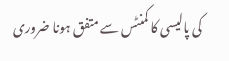کی پالیسی کا کمنٹس سے متفق ہونا ضروری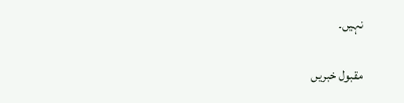نہیں۔

مقبول خبریں